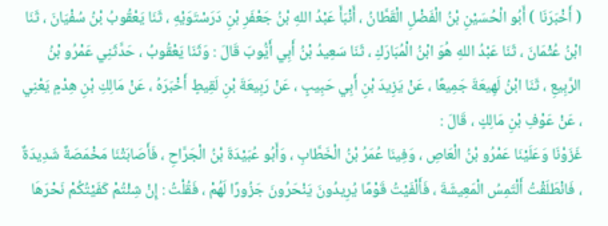( أَخْبَرَنَا ) أَبُو الْحُسَيْنِ بْنُ الْفَضْلِ الْقَطَّانُ ، أَنْبَأَ عَبْدُ اللهِ بْنُ جَعْفَرِ بْنِ دَرَسْتَوَيْهِ ، ثَنَا يَعْقُوبُ بْنُ سُفْيَانَ ، ثَنَا ابْنُ عُثْمَانَ ، ثَنَا عَبْدُ اللهِ هُوَ ابْنُ الْمُبَارَكِ ، ثَنَا سَعِيدُ بْنُ أَبِي أَيُّوبَ قَالَ : وَثَنَا يَعْقُوبُ ، حَدَّثَنِي عَمْرُو بْنُ الرَّبِيعِ ، ثَنَا ابْنُ لَهِيعَةَ جَمِيعًا ، عَنْ يَزِيدَ بْنِ أَبِي حَبِيبٍ ، عَنْ رَبِيعَةَ بْنِ لَقِيطٍ أَخْبَرَهُ ، عَنْ مَالِكِ بْنِ هِدْمٍ يَعْنِي ، عَنْ عَوْفِ بْنِ مَالِكٍ ، قَالَ :
غَزَوْنَا وَعَلَيْنَا عَمْرُو بْنُ الْعَاصِ ، وَفِينَا عُمَرُ بْنُ الْخَطَّابِ ، وَأَبُو عُبَيْدَةَ بْنُ الْجَرَّاحِ ، فَأَصَابَتْنَا مَخْمَصَةٌ شَدِيدَةٌ ، فَانْطَلَقْتُ أَلْتَمِسُ الْمَعِيشَةَ ، فَأَلْفَيْتُ قَوْمًا يُرِيدُونَ يَنْحَرُونَ جَزُورًا لَهُمْ ، فَقُلْتُ : إِنْ شِئْتُمْ كَفَيْتُكُمْ نَحْرَهَا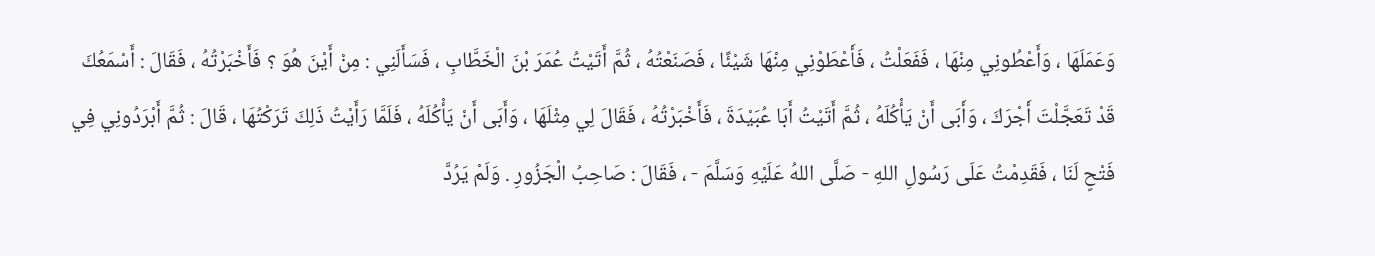وَعَمَلَهَا ، وَأَعْطُونِي مِنْهَا ، فَفَعَلْتُ ، فَأَعْطَوْنِي مِنْهَا شَيْئًا ، فَصَنَعْتُهُ ، ثُمَّ أَتَيْتُ عُمَرَ بْنَ الْخَطَّابِ ، فَسَأَلَنِي : مِنْ أَيْنَ هُوَ ؟ فَأَخْبَرْتُهُ ، فَقَالَ : أَسْمَعُكَ قَدْ تَعَجَّلْتَ أَجْرَكَ ، وَأَبَى أَنْ يَأْكُلَهُ ، ثُمَّ أَتَيْتُ أَبَا عُبَيْدَةَ ، فَأَخْبَرْتُهُ ، فَقَالَ لِي مِثْلَهَا ، وَأَبَى أَنْ يَأْكُلَهُ ، فَلَمَّا رَأَيْتُ ذَلِكَ تَرَكْتُهَا ، قَالَ : ثُمَّ أَبْرَدُونِي فِي فَتْحٍ لَنَا ، فَقَدِمْتُ عَلَى رَسُولِ اللهِ - صَلَّى اللهُ عَلَيْهِ وَسَلَّمَ - ، فَقَالَ : صَاحِبُ الْجَزُورِ . وَلَمْ يَرُدَّ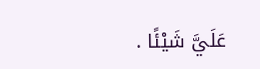عَلَيَّ شَيْئًا .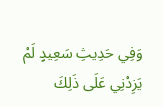وَفِي حَدِيثِ سَعِيدٍ لَمْ يَزِدْنِي عَلَى ذَلِكَ